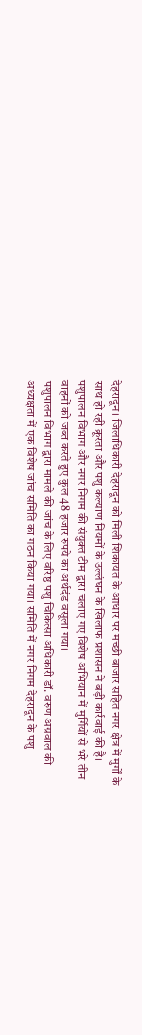देहरादून। जिलाधिकारी देहरादून को मिली शिकायत के आधार पर मच्छी बाजार सहित नगर क्षेत्र में मुर्गों के साथ हो रही क्रूरता और पशु कल्याण नियमों के उल्लंघन के खिलाफ प्रशासन ने बड़ी कार्रवाई की है। पशुपालन विभाग और नगर निगम की संयुक्त टीम द्वारा चलाए गए विशेष अभियान में मुर्गियों से भरे तीन वाहनों को जब्त करते हुए कुल 48 हजार रुपये का अर्थदंड वसूला गया।
पशुपालन विभाग द्वारा मामले की जांच के लिए वरिष्ठ पशु चिकित्सा अधिकारी डॉ. वरुण अग्रवाल की अध्यक्षता में एक विशेष जांच समिति का गठन किया गया। समिति में नगर निगम देहरादून के पशु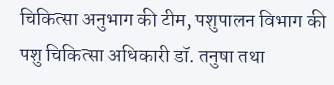चिकित्सा अनुभाग की टीम, पशुपालन विभाग की पशु चिकित्सा अधिकारी डॉ. तनुषा तथा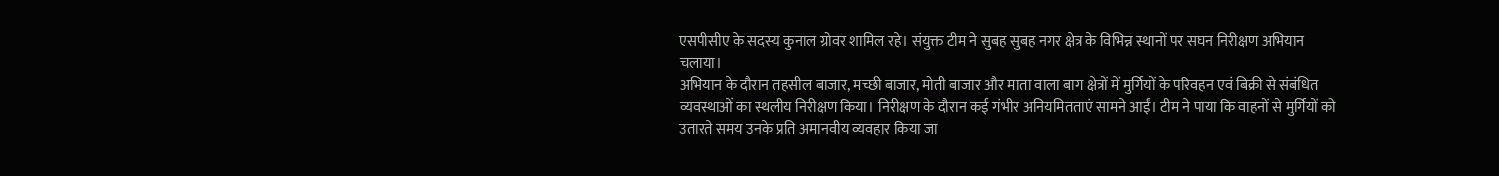एसपीसीए के सदस्य कुनाल ग्रोवर शामिल रहे। संयुक्त टीम ने सुबह सुबह नगर क्षेत्र के विभिन्न स्थानों पर सघन निरीक्षण अभियान चलाया।
अभियान के दौरान तहसील बाजार, मच्छी बाजार, मोती बाजार और माता वाला बाग क्षेत्रों में मुर्गियों के परिवहन एवं बिक्री से संबंधित व्यवस्थाओं का स्थलीय निरीक्षण किया। निरीक्षण के दौरान कई गंभीर अनियमितताएं सामने आईं। टीम ने पाया कि वाहनों से मुर्गियों को उतारते समय उनके प्रति अमानवीय व्यवहार किया जा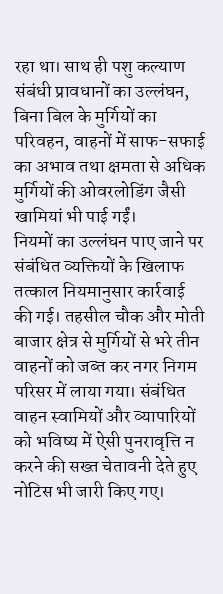रहा था। साथ ही पशु कल्याण संबंधी प्रावधानों का उल्लंघन, बिना बिल के मुर्गियों का परिवहन, वाहनों में साफ-सफाई का अभाव तथा क्षमता से अधिक मुर्गियों की ओवरलोडिंग जैसी खामियां भी पाई गईं।
नियमों का उल्लंघन पाए जाने पर संबंधित व्यक्तियों के खिलाफ तत्काल नियमानुसार कार्रवाई की गई। तहसील चौक और मोती बाजार क्षेत्र से मुर्गियों से भरे तीन वाहनों को जब्त कर नगर निगम परिसर में लाया गया। संबंधित वाहन स्वामियों और व्यापारियों को भविष्य में ऐसी पुनरावृत्ति न करने की सख्त चेतावनी देते हुए नोटिस भी जारी किए गए।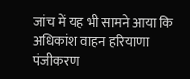जांच में यह भी सामने आया कि अधिकांश वाहन हरियाणा पंजीकरण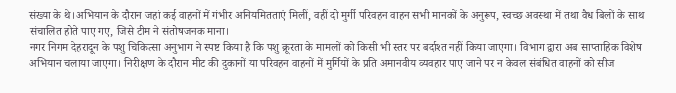संख्या के थे।अभियान के दौरान जहां कई वाहनों में गंभीर अनियमितताएं मिलीं, वहीं दो मुर्गी परिवहन वाहन सभी मानकों के अनुरूप, स्वच्छ अवस्था में तथा वैध बिलों के साथ संचालित होते पाए गए, जिसे टीम ने संतोषजनक माना।
नगर निगम देहरादून के पशु चिकित्सा अनुभाग ने स्पष्ट किया है कि पशु क्रूरता के मामलों को किसी भी स्तर पर बर्दाश्त नहीं किया जाएगा। विभाग द्वारा अब साप्ताहिक विशेष अभियान चलाया जाएगा। निरीक्षण के दौरान मीट की दुकानों या परिवहन वाहनों में मुर्गियों के प्रति अमानवीय व्यवहार पाए जाने पर न केवल संबंधित वाहनों को सीज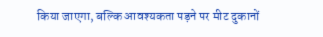किया जाएगा, बल्कि आवश्यकता पड़ने पर मीट दुकानों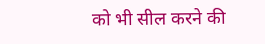को भी सील करने की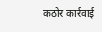कठोर कार्रवाई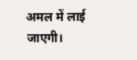अमल में लाई जाएगी।